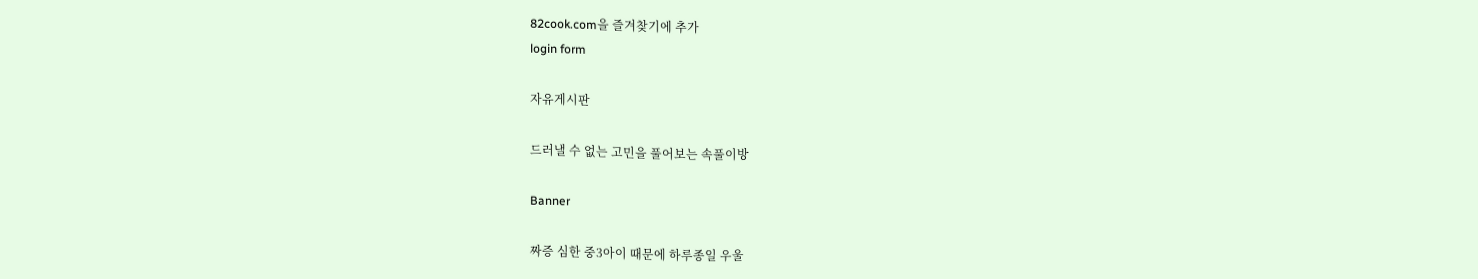82cook.com을 즐겨찾기에 추가
login form

자유게시판

드러낼 수 없는 고민을 풀어보는 속풀이방

Banner

짜증 심한 중3아이 때문에 하루종일 우울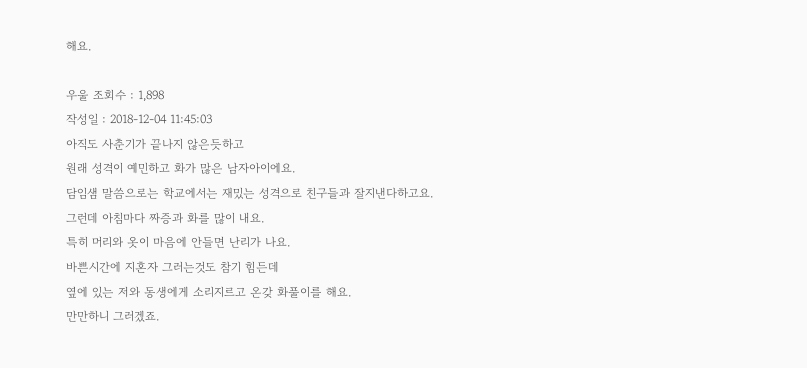해요.

우울 조회수 : 1,898
작성일 : 2018-12-04 11:45:03
아직도 사춘기가 끝나지 않은듯하고
원래 성격이 예민하고 화가 많은 남자아이에요.
담임샘 말씀으로는 학교에서는 재밌는 성격으로 친구들과 잘지낸다하고요.
그런데 아침마다 짜증과 화를 많이 내요.
특히 머리와 옷이 마음에 안들면 난리가 나요.
바쁜시간에 지혼자 그러는것도 참기 힘든데
옆에 있는 저와 동생에게 소리지르고 온갖 화풀이를 해요.
만만하니 그러겠죠.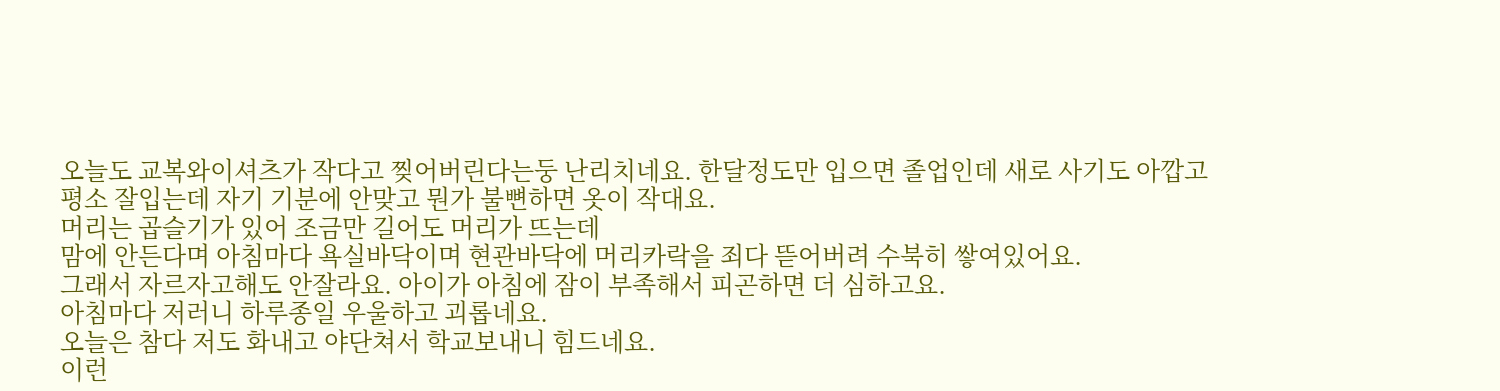오늘도 교복와이셔츠가 작다고 찢어버린다는둥 난리치네요. 한달정도만 입으면 졸업인데 새로 사기도 아깝고
평소 잘입는데 자기 기분에 안맞고 뭔가 불뼌하면 옷이 작대요.
머리는 곱슬기가 있어 조금만 길어도 머리가 뜨는데
맘에 안든다며 아침마다 욕실바닥이며 현관바닥에 머리카락을 죄다 뜯어버려 수북히 쌓여있어요.
그래서 자르자고해도 안잘라요. 아이가 아침에 잠이 부족해서 피곤하면 더 심하고요.
아침마다 저러니 하루종일 우울하고 괴롭네요.
오늘은 참다 저도 화내고 야단쳐서 학교보내니 힘드네요.
이런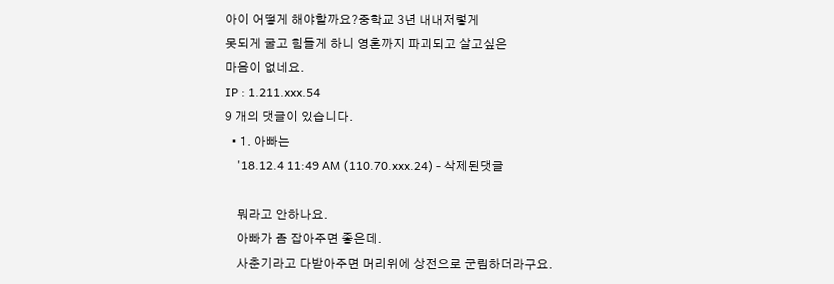아이 어떻게 해야할까요?중학교 3년 내내저렇게
못되게 굴고 힘들게 하니 영혼까지 파괴되고 살고싶은
마음이 없네요.
IP : 1.211.xxx.54
9 개의 댓글이 있습니다.
  • 1. 아빠는
    '18.12.4 11:49 AM (110.70.xxx.24) - 삭제된댓글

    뭐라고 안하나요.
    아빠가 좀 잡아주면 좋은데.
    사춘기라고 다받아주면 머리위에 상전으로 군림하더라구요.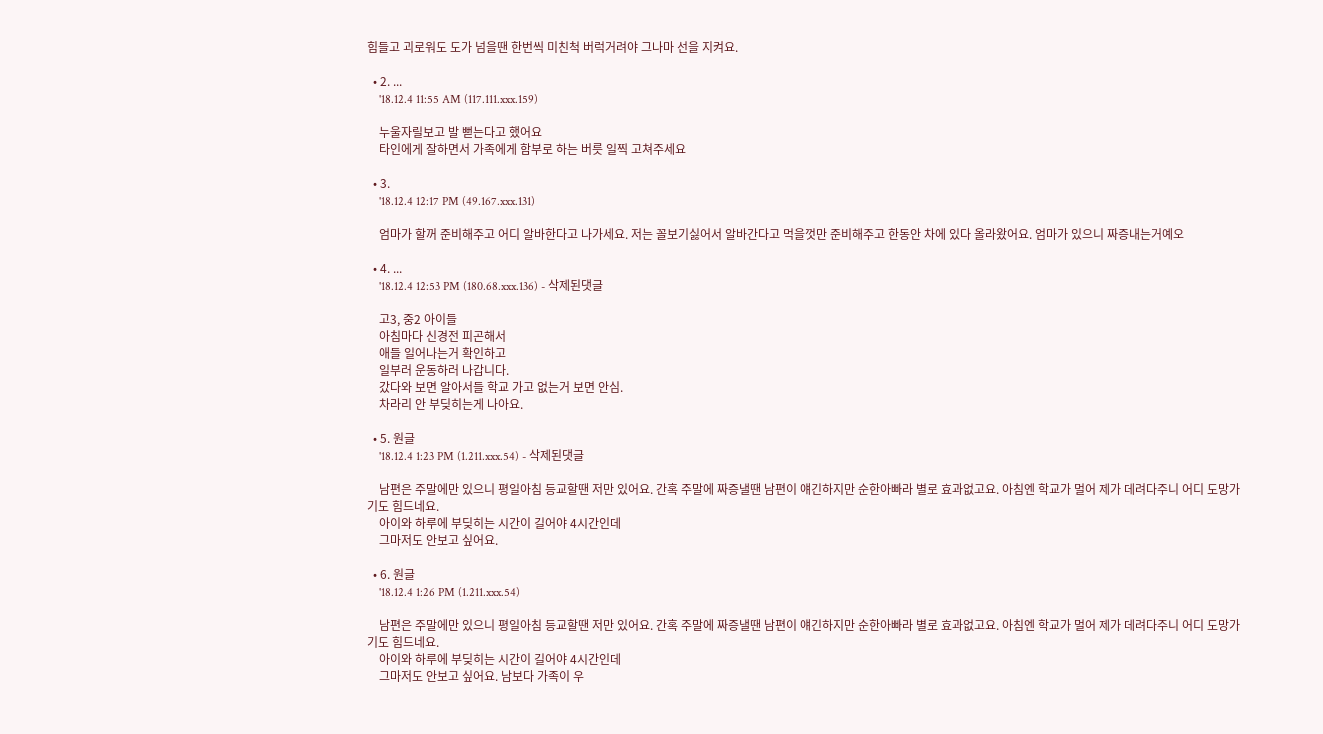힘들고 괴로워도 도가 넘을땐 한번씩 미친척 버럭거려야 그나마 선을 지켜요.

  • 2. ...
    '18.12.4 11:55 AM (117.111.xxx.159)

    누울자릴보고 발 뻗는다고 했어요
    타인에게 잘하면서 가족에게 함부로 하는 버릇 일찍 고쳐주세요

  • 3.
    '18.12.4 12:17 PM (49.167.xxx.131)

    엄마가 할꺼 준비해주고 어디 알바한다고 나가세요. 저는 꼴보기싫어서 알바간다고 먹을껏만 준비해주고 한동안 차에 있다 올라왔어요. 엄마가 있으니 짜증내는거예오

  • 4. ...
    '18.12.4 12:53 PM (180.68.xxx.136) - 삭제된댓글

    고3, 중2 아이들
    아침마다 신경전 피곤해서
    애들 일어나는거 확인하고
    일부러 운동하러 나갑니다.
    갔다와 보면 알아서들 학교 가고 없는거 보면 안심.
    차라리 안 부딪히는게 나아요.

  • 5. 원글
    '18.12.4 1:23 PM (1.211.xxx.54) - 삭제된댓글

    남편은 주말에만 있으니 평일아침 등교할땐 저만 있어요. 간혹 주말에 짜증낼땐 남편이 얘긴하지만 순한아빠라 별로 효과없고요. 아침엔 학교가 멀어 제가 데려다주니 어디 도망가기도 힘드네요.
    아이와 하루에 부딪히는 시간이 길어야 4시간인데
    그마저도 안보고 싶어요.

  • 6. 원글
    '18.12.4 1:26 PM (1.211.xxx.54)

    남편은 주말에만 있으니 평일아침 등교할땐 저만 있어요. 간혹 주말에 짜증낼땐 남편이 얘긴하지만 순한아빠라 별로 효과없고요. 아침엔 학교가 멀어 제가 데려다주니 어디 도망가기도 힘드네요.
    아이와 하루에 부딪히는 시간이 길어야 4시간인데
    그마저도 안보고 싶어요. 남보다 가족이 우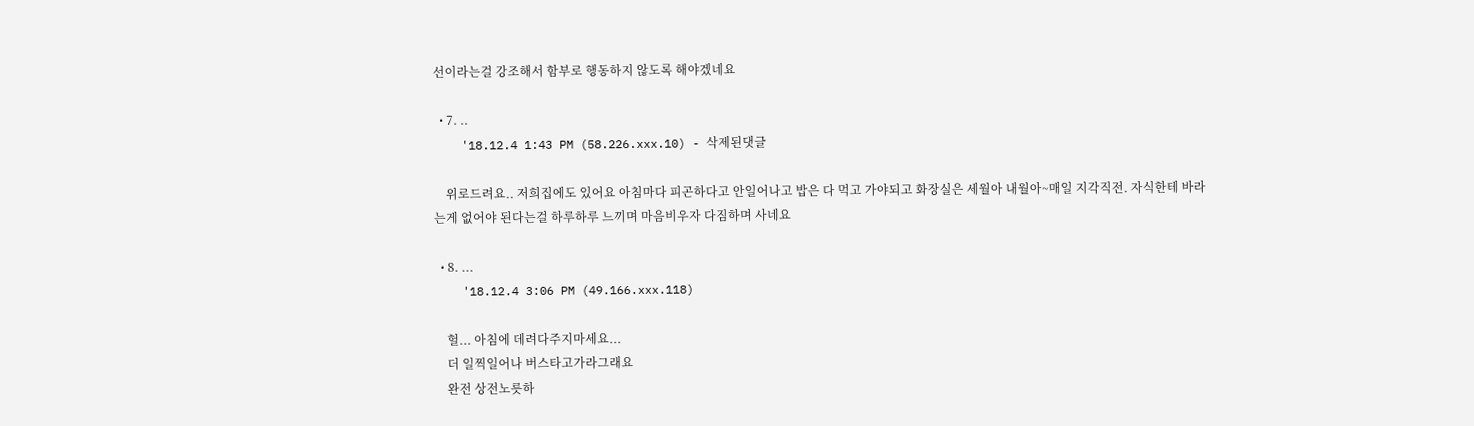선이라는걸 강조해서 함부로 행동하지 않도록 해야겠네요

  • 7. ..
    '18.12.4 1:43 PM (58.226.xxx.10) - 삭제된댓글

    위로드려요.. 저희집에도 있어요 아침마다 피곤하다고 안일어나고 밥은 다 먹고 가야되고 화장실은 세월아 내월아~매일 지각직전. 자식한테 바라는게 없어야 된다는걸 하루하루 느끼며 마음비우자 다짐하며 사네요

  • 8. ...
    '18.12.4 3:06 PM (49.166.xxx.118)

    헐... 아침에 데려다주지마세요...
    더 일찍일어나 버스타고가라그래요
    완전 상전노릇하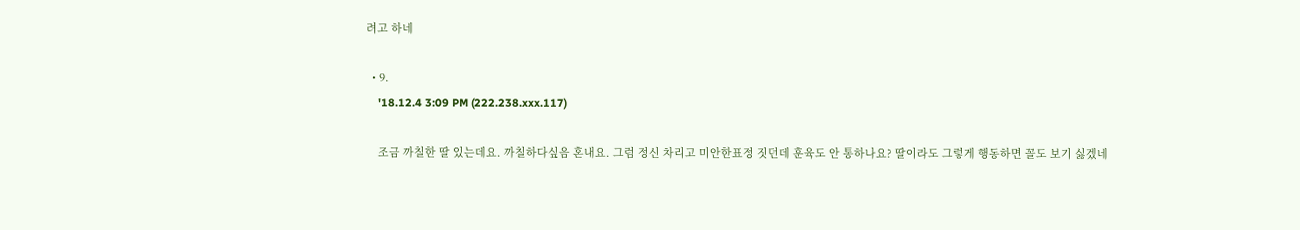려고 하네

  • 9.
    '18.12.4 3:09 PM (222.238.xxx.117)

    조금 까칠한 딸 있는데요. 까칠하다싶음 혼내요. 그럼 정신 차리고 미안한표정 짓던데 훈육도 안 통하나요? 딸이라도 그렇게 행동하면 꼴도 보기 싫겠네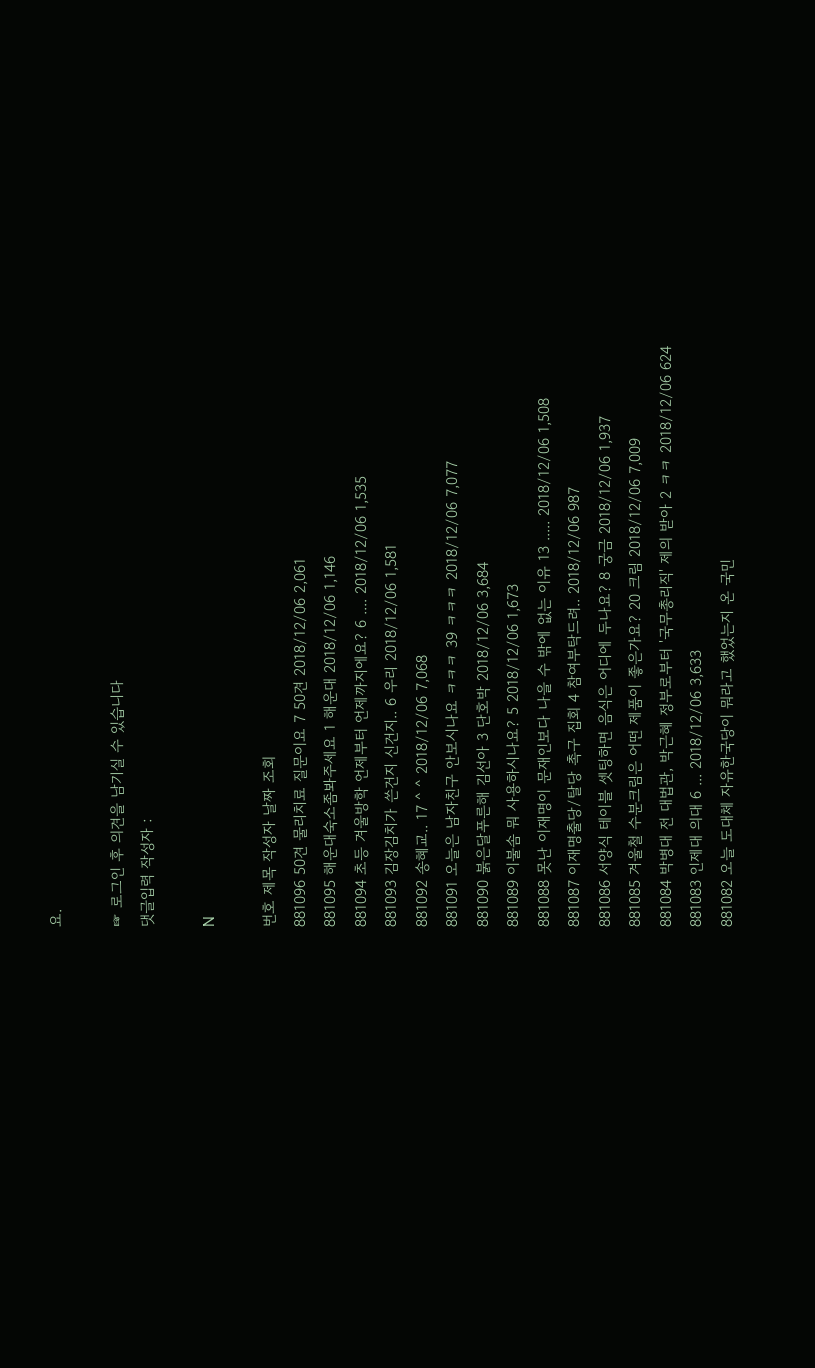요.

☞ 로그인 후 의견을 남기실 수 있습니다
댓글입력 작성자 :

N

번호 제목 작성자 날짜 조회
881096 50견 물리치료 질문이요 7 50견 2018/12/06 2,061
881095 해운대숙소좀봐주세요 1 해운대 2018/12/06 1,146
881094 초등 겨울방학 언제부터 언제까지에요? 6 .... 2018/12/06 1,535
881093 김장김치가 쓴건지 신건지.. 6 우리 2018/12/06 1,581
881092 송혜교.. 17 ^ ^ 2018/12/06 7,068
881091 오늘은 남자친구 안보시나요 ㅋㅋㅋ 39 ㅋㅋㅋ 2018/12/06 7,077
881090 붉은달푸른해 김선아 3 단호박 2018/12/06 3,684
881089 이불솜 뭐 사용하시나요? 5 2018/12/06 1,673
881088 못난 이재명이 문재인보다 나을 수 밖에 없는 이유 13 ..... 2018/12/06 1,508
881087 이재명출당/탈당 촉구 집회 4 참여부탁드려.. 2018/12/06 987
881086 서양식 테이블 셋팅하면 음식은 어디에 두나요? 8 궁금 2018/12/06 1,937
881085 겨울철 수분크림은 어떤 제품이 좋은가요? 20 크림 2018/12/06 7,009
881084 박병대 전 대법관, 박근혜 정부로부터 '국무총리직' 제의 받아 2 ㅋㅋ 2018/12/06 624
881083 인제대 의대 6 ... 2018/12/06 3,633
881082 오늘 도대체 자유한국당이 뭐라고 했었는지 온 국민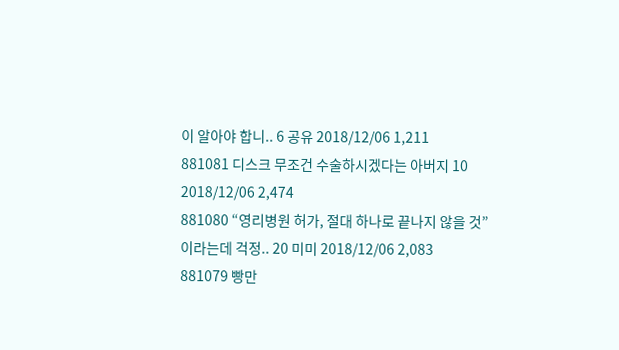이 알아야 합니.. 6 공유 2018/12/06 1,211
881081 디스크 무조건 수술하시겠다는 아버지 10 2018/12/06 2,474
881080 “영리병원 허가, 절대 하나로 끝나지 않을 것” 이라는데 걱정.. 20 미미 2018/12/06 2,083
881079 빵만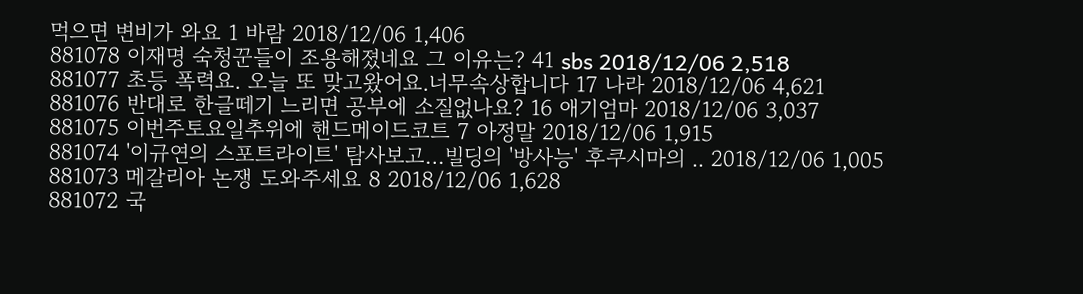먹으면 변비가 와요 1 바람 2018/12/06 1,406
881078 이재명 숙청꾼들이 조용해졌네요 그 이유는? 41 sbs 2018/12/06 2,518
881077 초등 폭력요. 오늘 또 맞고왔어요.너무속상합니다 17 나라 2018/12/06 4,621
881076 반대로 한글떼기 느리면 공부에 소질없나요? 16 애기엄마 2018/12/06 3,037
881075 이번주토요일추위에 핸드메이드코트 7 아정말 2018/12/06 1,915
881074 '이규연의 스포트라이트' 탐사보고…빌딩의 '방사능' 후쿠시마의 .. 2018/12/06 1,005
881073 메갈리아 논쟁 도와주세요 8 2018/12/06 1,628
881072 국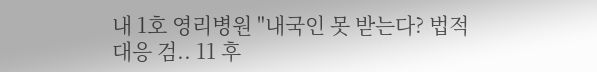내 1호 영리병원 "내국인 못 받는다? 법적 대응 검.. 11 후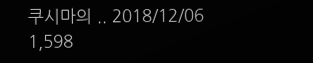쿠시마의 .. 2018/12/06 1,598